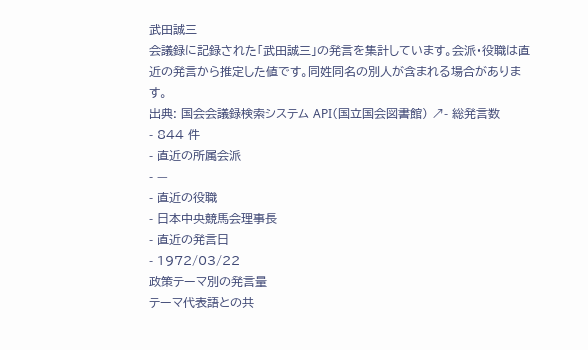武田誠三
会議録に記録された「武田誠三」の発言を集計しています。会派・役職は直近の発言から推定した値です。同姓同名の別人が含まれる場合があります。
出典: 国会会議録検索システム API(国立国会図書館) ↗- 総発言数
- 844 件
- 直近の所属会派
- —
- 直近の役職
- 日本中央競馬会理事長
- 直近の発言日
- 1972/03/22
政策テーマ別の発言量
テーマ代表語との共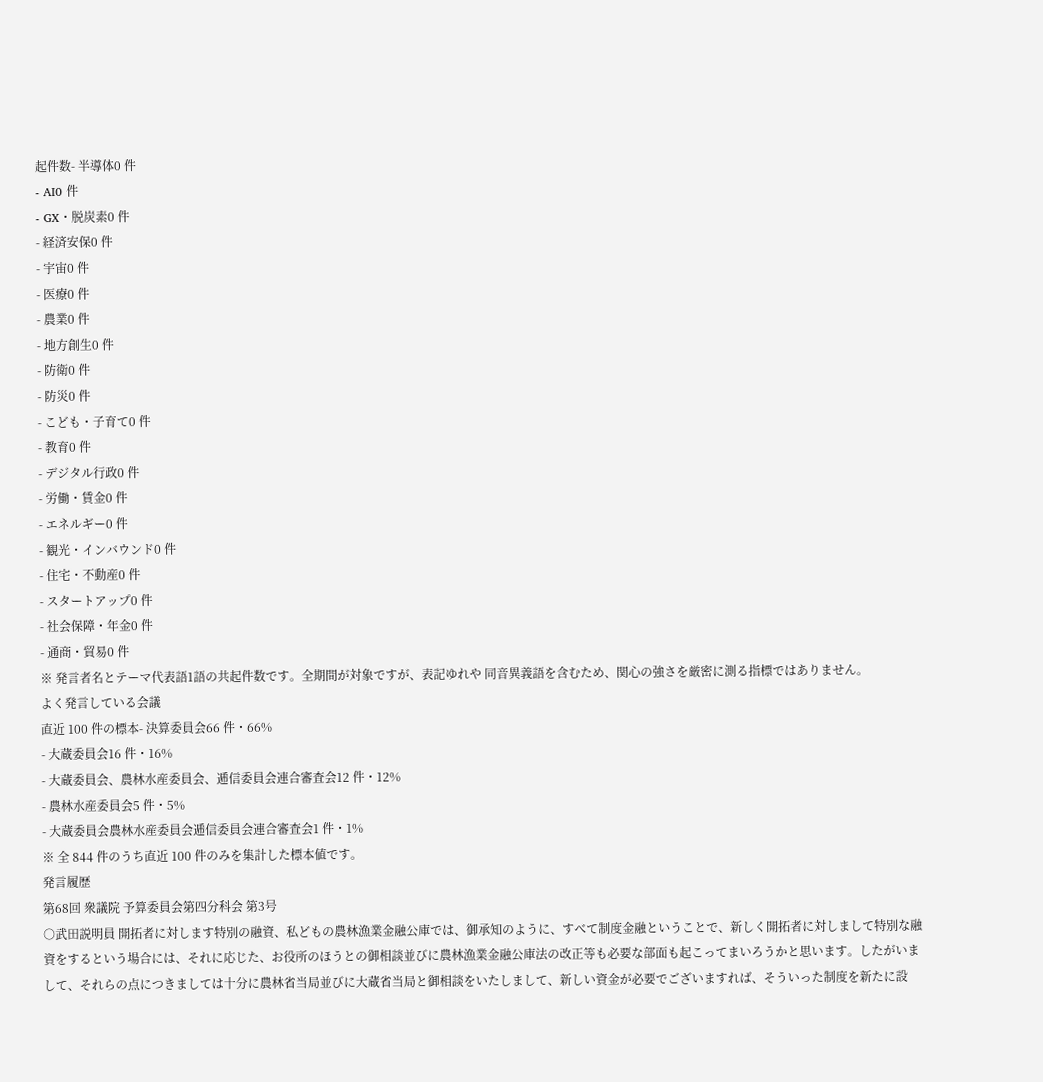起件数- 半導体0 件
- AI0 件
- GX・脱炭素0 件
- 経済安保0 件
- 宇宙0 件
- 医療0 件
- 農業0 件
- 地方創生0 件
- 防衛0 件
- 防災0 件
- こども・子育て0 件
- 教育0 件
- デジタル行政0 件
- 労働・賃金0 件
- エネルギー0 件
- 観光・インバウンド0 件
- 住宅・不動産0 件
- スタートアップ0 件
- 社会保障・年金0 件
- 通商・貿易0 件
※ 発言者名とテーマ代表語1語の共起件数です。全期間が対象ですが、表記ゆれや 同音異義語を含むため、関心の強さを厳密に測る指標ではありません。
よく発言している会議
直近 100 件の標本- 決算委員会66 件・66%
- 大蔵委員会16 件・16%
- 大蔵委員会、農林水産委員会、逓信委員会連合審査会12 件・12%
- 農林水産委員会5 件・5%
- 大蔵委員会農林水産委員会逓信委員会連合審査会1 件・1%
※ 全 844 件のうち直近 100 件のみを集計した標本値です。
発言履歴
第68回 衆議院 予算委員会第四分科会 第3号
○武田説明員 開拓者に対します特別の融資、私どもの農林漁業金融公庫では、御承知のように、すべて制度金融ということで、新しく開拓者に対しまして特別な融資をするという場合には、それに応じた、お役所のほうとの御相談並びに農林漁業金融公庫法の改正等も必要な部面も起こってまいろうかと思います。したがいまして、それらの点につきましては十分に農林省当局並びに大蔵省当局と御相談をいたしまして、新しい資金が必要でございますれば、そういった制度を新たに設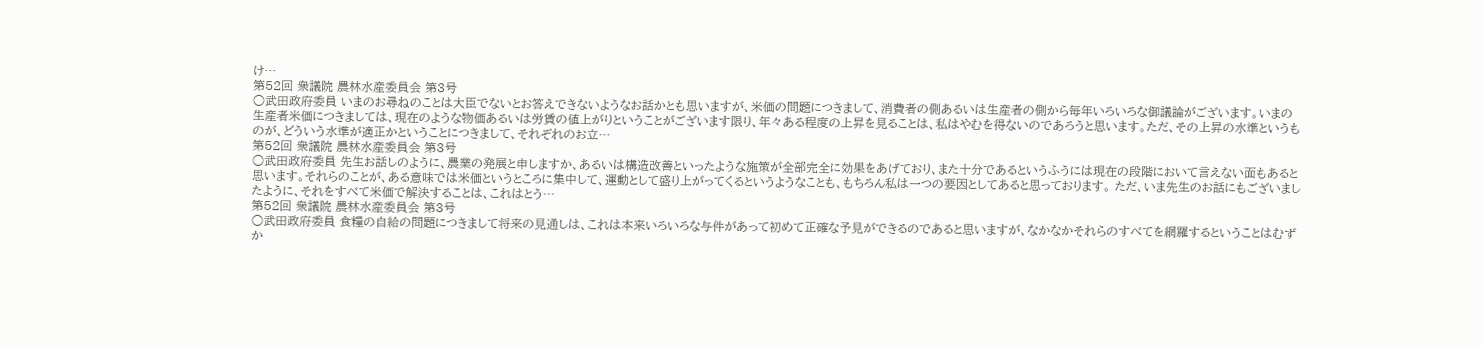け…
第52回 衆議院 農林水産委員会 第3号
○武田政府委員 いまのお尋ねのことは大臣でないとお答えできないようなお話かとも思いますが、米価の問題につきまして、消費者の側あるいは生産者の側から毎年いろいろな御議論がございます。いまの生産者米価につきましては、現在のような物価あるいは労賃の値上がりということがございます限り、年々ある程度の上昇を見ることは、私はやむを得ないのであろうと思います。ただ、その上昇の水準というものが、どういう水準が適正かということにつきまして、それぞれのお立…
第52回 衆議院 農林水産委員会 第3号
○武田政府委員 先生お話しのように、農業の発展と申しますか、あるいは構造改善といったような施策が全部完全に効果をあげており、また十分であるというふうには現在の段階において言えない面もあると思います。それらのことが、ある意味では米価というところに集中して、運動として盛り上がってくるというようなことも、もちろん私は一つの要因としてあると思っております。 ただ、いま先生のお話にもございましたように、それをすべて米価で解決することは、これはとう…
第52回 衆議院 農林水産委員会 第3号
○武田政府委員 食糧の自給の問題につきまして将来の見通しは、これは本来いろいろな与件があって初めて正確な予見ができるのであると思いますが、なかなかそれらのすべてを網羅するということはむずか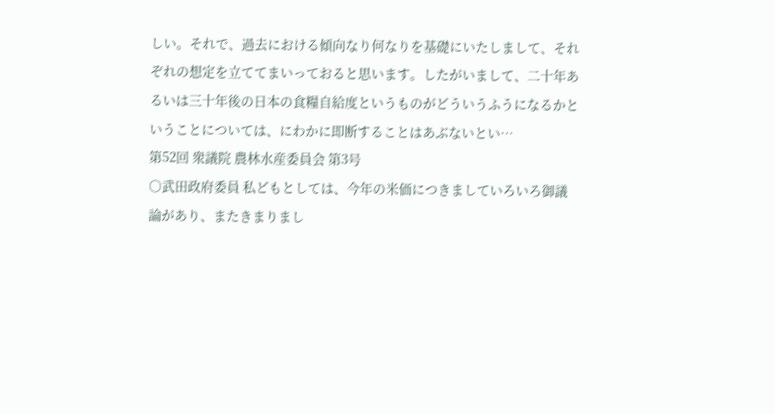しい。それで、過去における傾向なり何なりを基礎にいたしまして、それぞれの想定を立ててまいっておると思います。したがいまして、二十年あるいは三十年後の日本の食糧自給度というものがどういうふうになるかということについては、にわかに即断することはあぶないとい…
第52回 衆議院 農林水産委員会 第3号
○武田政府委員 私どもとしては、今年の米価につきましていろいろ御議論があり、またきまりまし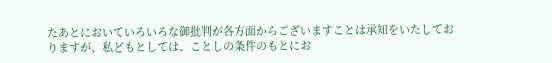たあとにおいていろいろな御批判が各方面からございますことは承知をいたしておりますが、私どもとしては、ことしの条件のもとにお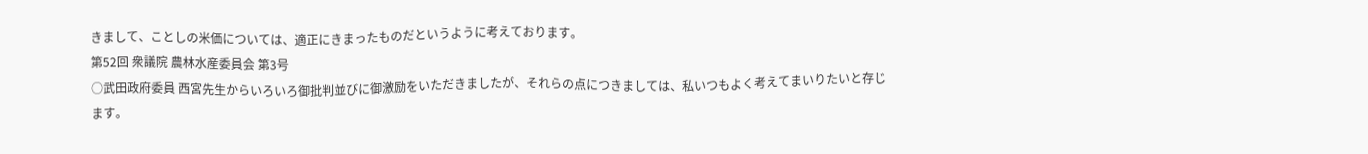きまして、ことしの米価については、適正にきまったものだというように考えております。
第52回 衆議院 農林水産委員会 第3号
○武田政府委員 西宮先生からいろいろ御批判並びに御激励をいただきましたが、それらの点につきましては、私いつもよく考えてまいりたいと存じます。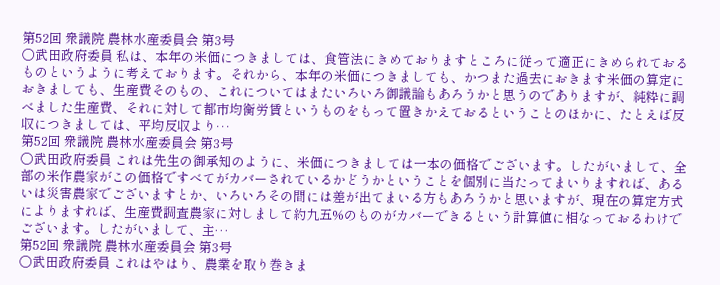第52回 衆議院 農林水産委員会 第3号
○武田政府委員 私は、本年の米価につきましては、食管法にきめておりますところに従って適正にきめられておるものというように考えております。それから、本年の米価につきましても、かつまた過去におきます米価の算定におきましても、生産費そのもの、これについてはまたいろいろ御議論もあろうかと思うのでありますが、純粋に調べました生産費、それに対して都市均衡労賃というものをもって置きかえておるということのほかに、たとえば反収につきましては、平均反収より…
第52回 衆議院 農林水産委員会 第3号
○武田政府委員 これは先生の御承知のように、米価につきましては一本の価格でございます。したがいまして、全部の米作農家がこの価格ですべてがカバーされているかどうかということを個別に当たってまいりますれば、あるいは災害農家でございますとか、いろいろその間には差が出てまいる方もあろうかと思いますが、現在の算定方式によりますれば、生産費調査農家に対しまして約九五%のものがカバーできるという計算値に相なっておるわけでございます。したがいまして、主…
第52回 衆議院 農林水産委員会 第3号
○武田政府委員 これはやはり、農業を取り巻きま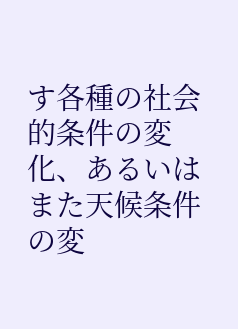す各種の社会的条件の変化、あるいはまた天候条件の変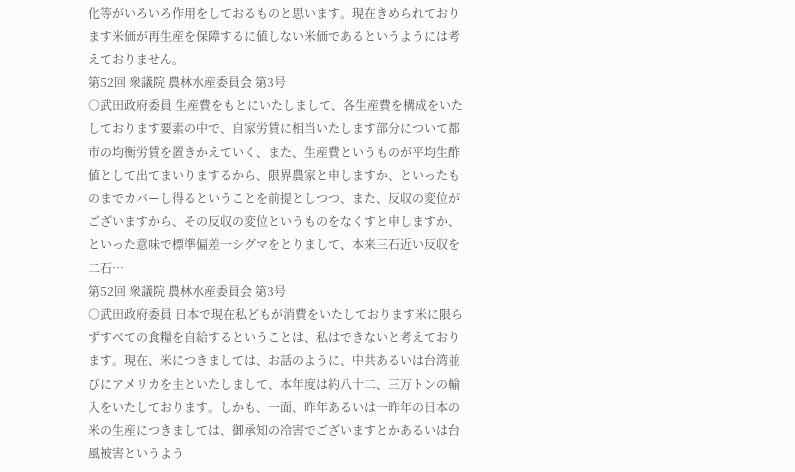化等がいろいろ作用をしておるものと思います。現在きめられております米価が再生産を保障するに値しない米価であるというようには考えておりません。
第52回 衆議院 農林水産委員会 第3号
○武田政府委員 生産費をもとにいたしまして、各生産費を構成をいたしております要素の中で、自家労賃に相当いたします部分について都市の均衡労賃を置きかえていく、また、生産費というものが平均生酢値として出てまいりまするから、限界農家と申しますか、といったものまでカバーし得るということを前提としつつ、また、反収の変位がございますから、その反収の変位というものをなくすと申しますか、といった意味で標準偏差一シグマをとりまして、本来三石近い反収を二石…
第52回 衆議院 農林水産委員会 第3号
○武田政府委員 日本で現在私どもが消費をいたしております米に限らずすべての食糧を自給するということは、私はできないと考えております。現在、米につきましては、お話のように、中共あるいは台湾並びにアメリカを主といたしまして、本年度は約八十二、三万トンの輸入をいたしております。しかも、一面、昨年あるいは一昨年の日本の米の生産につきましては、御承知の冷害でございますとかあるいは台風被害というよう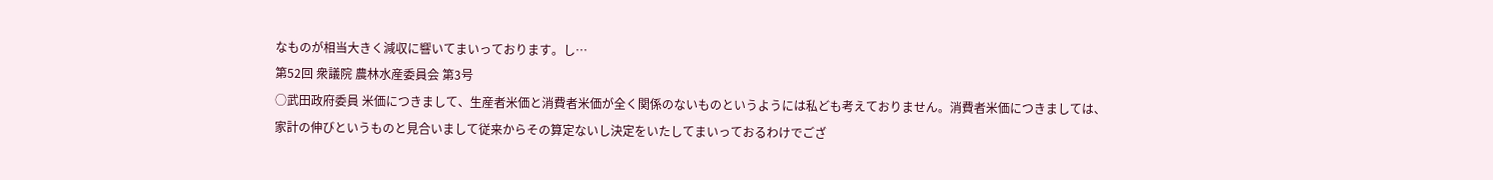なものが相当大きく減収に響いてまいっております。し…
第52回 衆議院 農林水産委員会 第3号
○武田政府委員 米価につきまして、生産者米価と消費者米価が全く関係のないものというようには私ども考えておりません。消費者米価につきましては、家計の伸びというものと見合いまして従来からその算定ないし決定をいたしてまいっておるわけでござ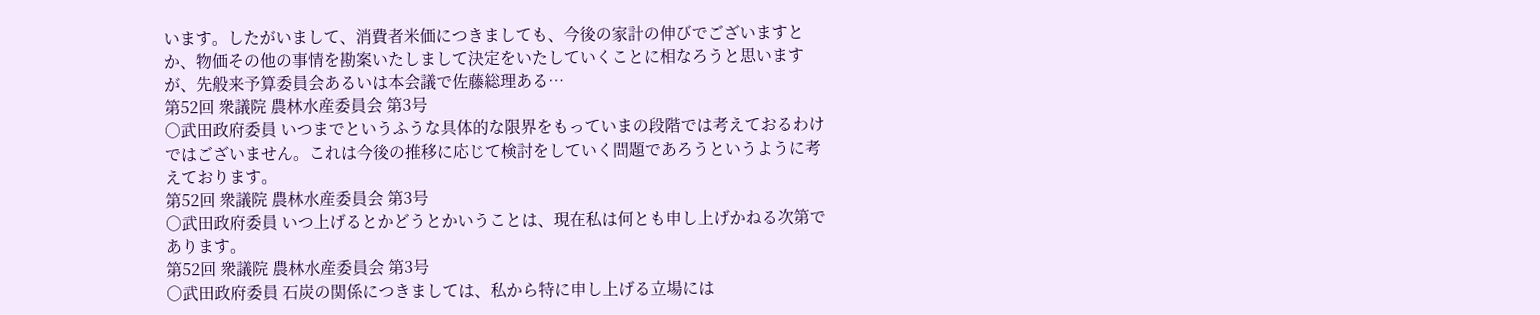います。したがいまして、消費者米価につきましても、今後の家計の伸びでございますとか、物価その他の事情を勘案いたしまして決定をいたしていくことに相なろうと思いますが、先般来予算委員会あるいは本会議で佐藤総理ある…
第52回 衆議院 農林水産委員会 第3号
○武田政府委員 いつまでというふうな具体的な限界をもっていまの段階では考えておるわけではございません。これは今後の推移に応じて検討をしていく問題であろうというように考えております。
第52回 衆議院 農林水産委員会 第3号
○武田政府委員 いつ上げるとかどうとかいうことは、現在私は何とも申し上げかねる次第であります。
第52回 衆議院 農林水産委員会 第3号
○武田政府委員 石炭の関係につきましては、私から特に申し上げる立場には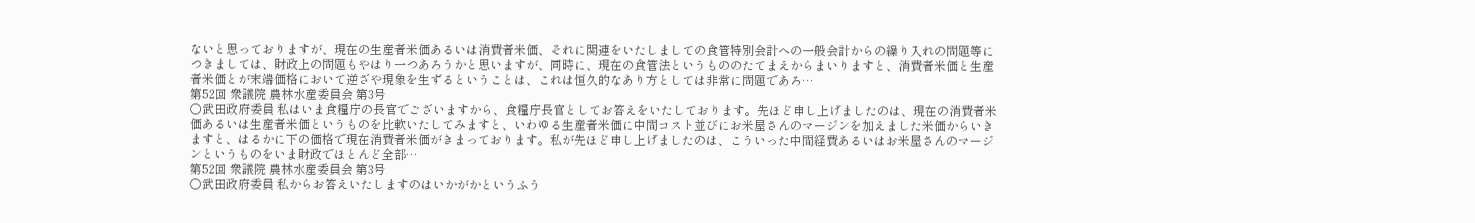ないと思っておりますが、現在の生産者米価あるいは消費者米価、それに関連をいたしましての食管特別会計への一般会計からの繰り入れの問題等につきましては、財政上の問題もやはり一つあろうかと思いますが、同時に、現在の食管法というもののたてまえからまいりますと、消費者米価と生産者米価とが末端価格において逆ざや現象を生ずるということは、これは恒久的なあり方としては非常に問題であろ…
第52回 衆議院 農林水産委員会 第3号
○武田政府委員 私はいま食糧庁の長官でございますから、食糧庁長官としてお答えをいたしております。先ほど申し上げましたのは、現在の消費者米価あるいは生産者米価というものを比軟いたしてみますと、いわゆる生産者米価に中間コスト並びにお米屋さんのマージンを加えました米価からいきますと、はるかに下の価格で現在消費者米価がきまっております。私が先ほど申し上げましたのは、こういった中間経費あるいはお米屋さんのマージンというものをいま財政でほとんど全部…
第52回 衆議院 農林水産委員会 第3号
○武田政府委員 私からお答えいたしますのはいかがかというふう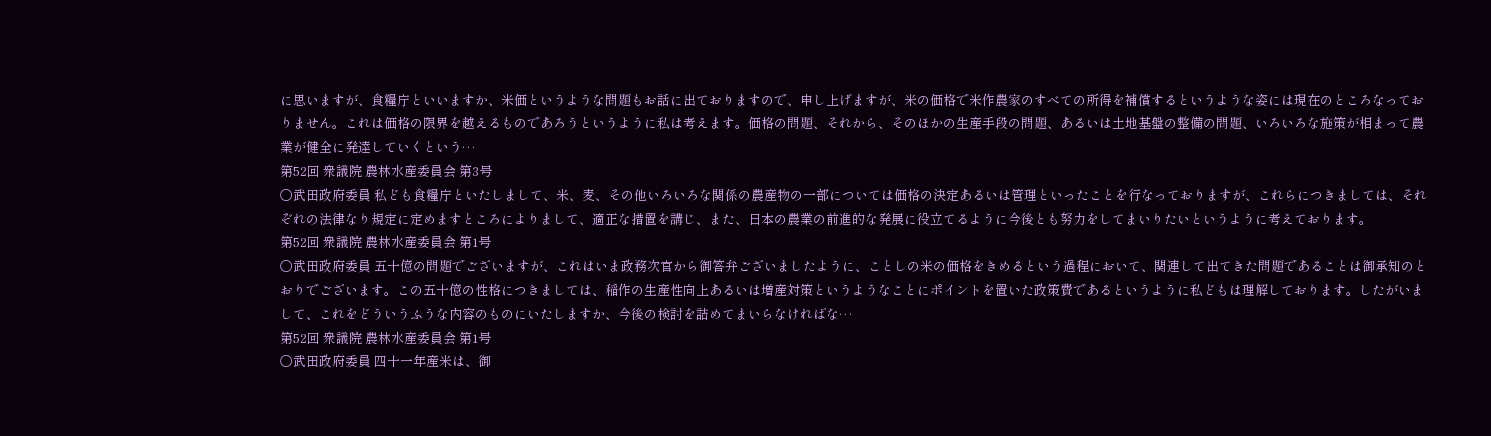に思いますが、食糧庁といいますか、米価というような問題もお話に出ておりますので、申し上げますが、米の価格で米作農家のすべての所得を補償するというような姿には現在のところなっておりません。これは価格の限界を越えるものであろうというように私は考えます。価格の問題、それから、そのほかの生産手段の問題、あるいは土地基盤の整備の問題、いろいろな施策が相まって農業が健全に発達していくという…
第52回 衆議院 農林水産委員会 第3号
○武田政府委員 私ども食糧庁といたしまして、米、麦、その他いろいろな関係の農産物の一部については価格の決定あるいは管理といったことを行なっておりますが、これらにつきましては、それぞれの法律なり規定に定めますところによりまして、適正な措置を講じ、また、日本の農業の前進的な発展に役立てるように今後とも努力をしてまいりたいというように考えております。
第52回 衆議院 農林水産委員会 第1号
○武田政府委員 五十億の問題でございますが、これはいま政務次官から御答弁ございましたように、ことしの米の価格をきめるという過程において、関連して出てきた問題であることは御承知のとおりでございます。この五十億の性格につきましては、稲作の生産性向上あるいは増産対策というようなことにポイントを置いた政策費であるというように私どもは理解しております。したがいまして、これをどういうふうな内容のものにいたしますか、今後の検討を詰めてまいらなければな…
第52回 衆議院 農林水産委員会 第1号
○武田政府委員 四十一年産米は、御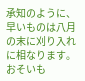承知のように、早いものは八月の末に刈り入れに相なります。おそいも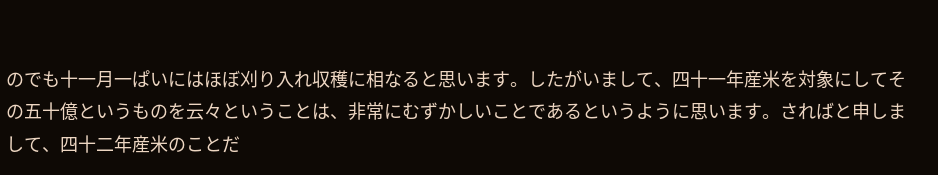のでも十一月一ぱいにはほぼ刈り入れ収穫に相なると思います。したがいまして、四十一年産米を対象にしてその五十億というものを云々ということは、非常にむずかしいことであるというように思います。さればと申しまして、四十二年産米のことだ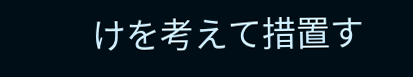けを考えて措置す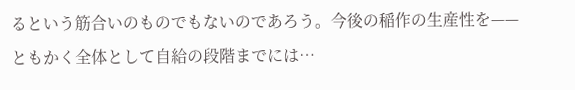るという筋合いのものでもないのであろう。今後の稲作の生産性を——ともかく全体として自給の段階までには…